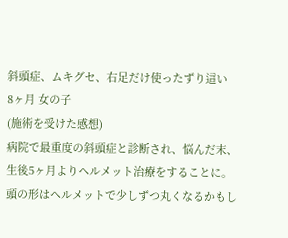斜頭症、ムキグセ、右足だけ使ったずり這い
8ヶ月 女の子
(施術を受けた感想)
病院で最重度の斜頭症と診断され、悩んだ末、生後5ヶ月よりヘルメット治療をすることに。
頭の形はヘルメットで少しずつ丸くなるかもし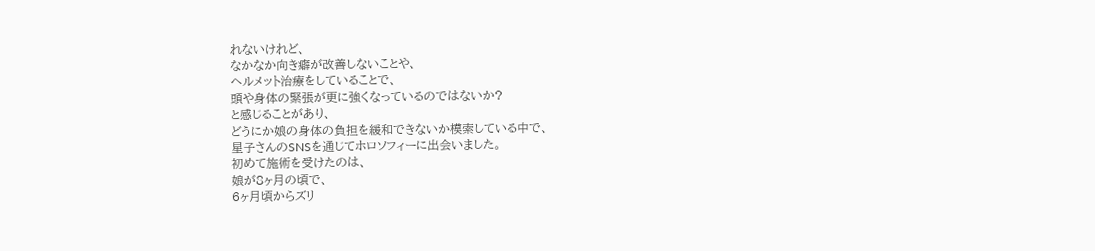れないけれど、
なかなか向き癖が改善しないことや、
ヘルメット治療をしていることで、
頭や身体の緊張が更に強くなっているのではないか?
と感じることがあり、
どうにか娘の身体の負担を緩和できないか模索している中で、
星子さんのSNSを通じてホロソフィーに出会いました。
初めて施術を受けたのは、
娘が8ヶ月の頃で、
6ヶ月頃からズリ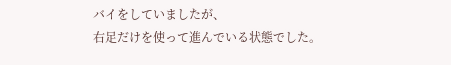バイをしていましたが、
右足だけを使って進んでいる状態でした。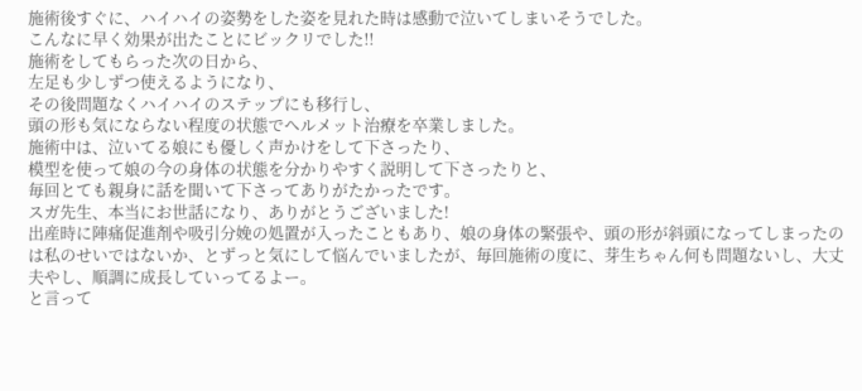施術後すぐに、ハイハイの姿勢をした姿を見れた時は感動で泣いてしまいそうでした。
こんなに早く効果が出たことにビックリでした!!
施術をしてもらった次の日から、
左足も少しずつ使えるようになり、
その後問題なくハイハイのステップにも移行し、
頭の形も気にならない程度の状態でヘルメット治療を卒業しました。
施術中は、泣いてる娘にも優しく声かけをして下さったり、
模型を使って娘の今の身体の状態を分かりやすく説明して下さったりと、
毎回とても親身に話を聞いて下さってありがたかったです。
スガ先生、本当にお世話になり、ありがとうございました!
出産時に陣痛促進剤や吸引分娩の処置が入ったこともあり、娘の身体の緊張や、頭の形が斜頭になってしまったのは私のせいではないか、とずっと気にして悩んでいましたが、毎回施術の度に、芽生ちゃん何も問題ないし、大丈夫やし、順調に成長していってるよー。
と言って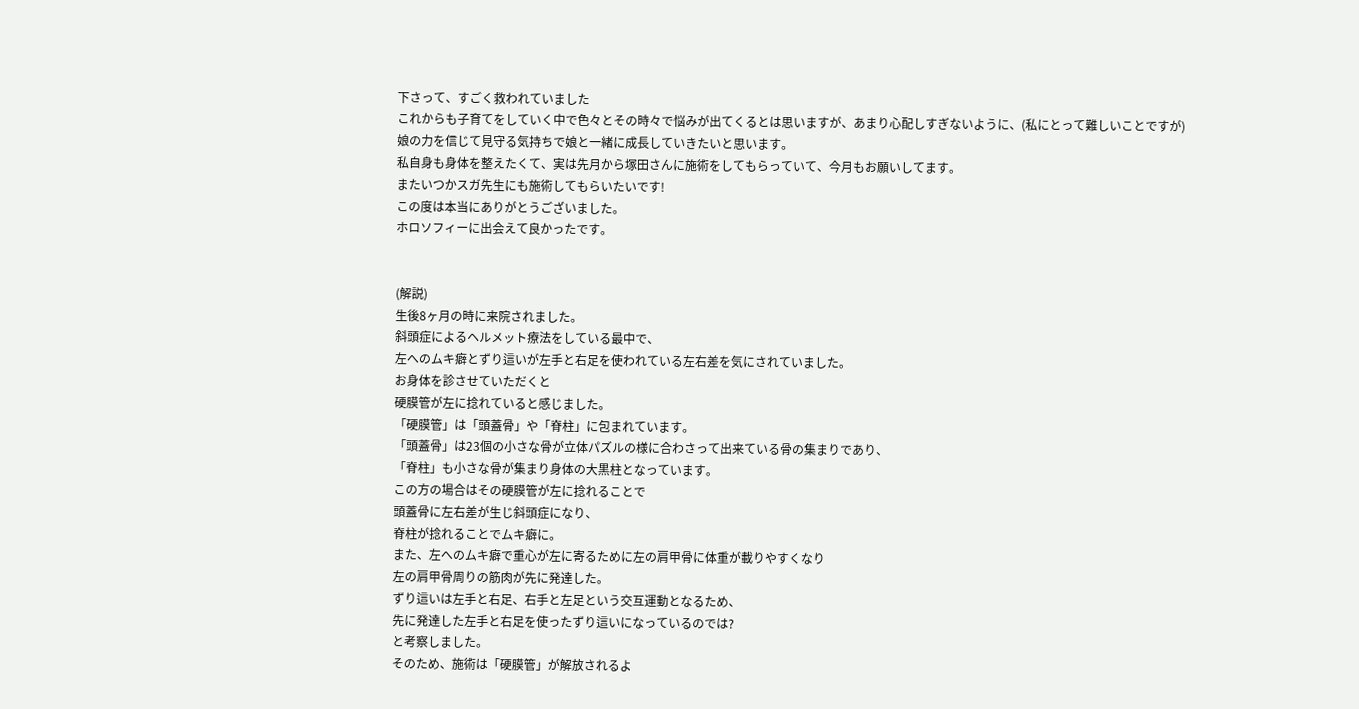下さって、すごく救われていました
これからも子育てをしていく中で色々とその時々で悩みが出てくるとは思いますが、あまり心配しすぎないように、(私にとって難しいことですが)
娘の力を信じて見守る気持ちで娘と一緒に成長していきたいと思います。
私自身も身体を整えたくて、実は先月から塚田さんに施術をしてもらっていて、今月もお願いしてます。
またいつかスガ先生にも施術してもらいたいです!
この度は本当にありがとうございました。
ホロソフィーに出会えて良かったです。


(解説)
生後8ヶ月の時に来院されました。
斜頭症によるヘルメット療法をしている最中で、
左へのムキ癖とずり這いが左手と右足を使われている左右差を気にされていました。
お身体を診させていただくと
硬膜管が左に捻れていると感じました。
「硬膜管」は「頭蓋骨」や「脊柱」に包まれています。
「頭蓋骨」は23個の小さな骨が立体パズルの様に合わさって出来ている骨の集まりであり、
「脊柱」も小さな骨が集まり身体の大黒柱となっています。
この方の場合はその硬膜管が左に捻れることで
頭蓋骨に左右差が生じ斜頭症になり、
脊柱が捻れることでムキ癖に。
また、左へのムキ癖で重心が左に寄るために左の肩甲骨に体重が載りやすくなり
左の肩甲骨周りの筋肉が先に発達した。
ずり這いは左手と右足、右手と左足という交互運動となるため、
先に発達した左手と右足を使ったずり這いになっているのでは?
と考察しました。
そのため、施術は「硬膜管」が解放されるよ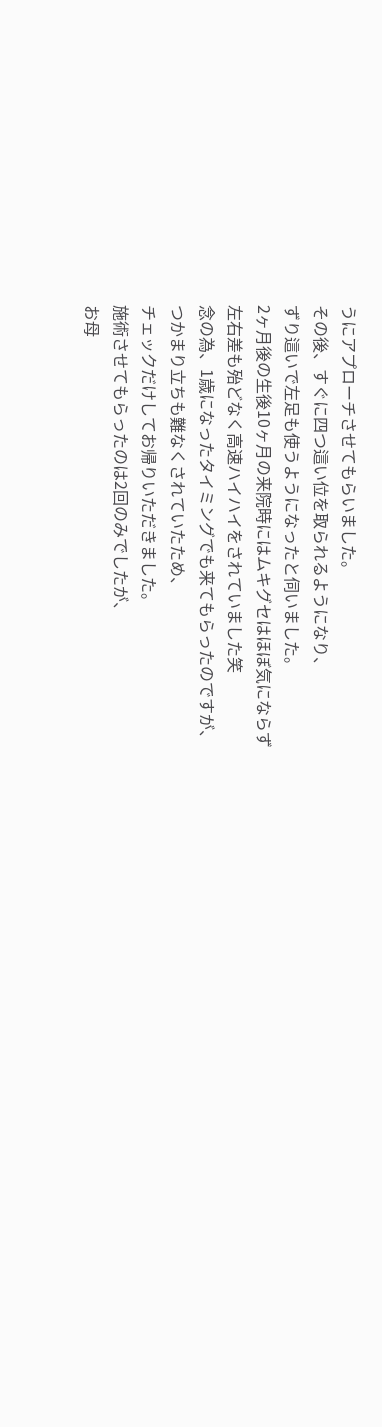うにアプローチさせてもらいました。
その後、すぐに四つ這い位を取られるようになり、
ずり這いで左足も使うようになったと伺いました。
2ヶ月後の生後10ヶ月の来院時にはムキグセはほぼ気にならず
左右差も殆どなく高速ハイハイをされていました笑
念の為、1歳になったタイミングでも来てもらったのですが、
つかまり立ちも難なくされていたため、
チェックだけしてお帰りいただきました。
施術させてもらったのは2回のみでしたが、
お母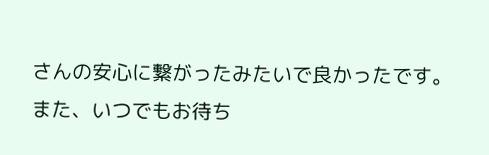さんの安心に繋がったみたいで良かったです。
また、いつでもお待ち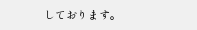しております。